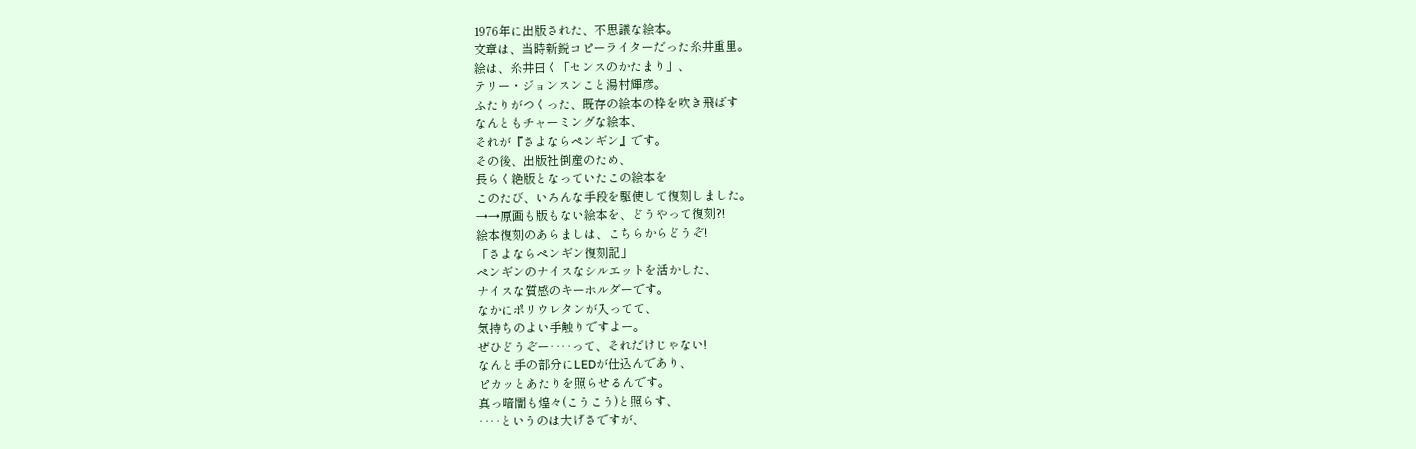1976年に出版された、不思議な絵本。
文章は、当時新鋭コピーライターだった糸井重里。
絵は、糸井曰く「センスのかたまり」、
テリー・ジョンスンこと湯村輝彦。
ふたりがつくった、既存の絵本の枠を吹き飛ばす
なんともチャーミングな絵本、
それが『さよならペンギン』です。
その後、出版社倒産のため、
長らく絶版となっていたこの絵本を
このたび、いろんな手段を駆使して復刻しました。
→→原画も版もない絵本を、どうやって復刻?!
絵本復刻のあらましは、こちらからどうぞ!
「さよならペンギン復刻記」
ペンギンのナイスなシルエットを活かした、
ナイスな質感のキーホルダーです。
なかにポリウレタンが入ってて、
気持ちのよい手触りですよー。
ぜひどうぞー‥‥って、それだけじゃない!
なんと手の部分にLEDが仕込んであり、
ピカッとあたりを照らせるんです。
真っ暗闇も煌々(こうこう)と照らす、
‥‥というのは大げさですが、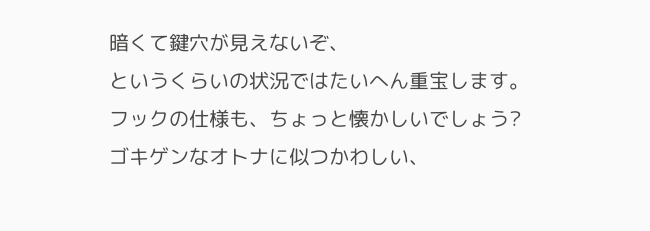暗くて鍵穴が見えないぞ、
というくらいの状況ではたいへん重宝します。
フックの仕様も、ちょっと懐かしいでしょう?
ゴキゲンなオトナに似つかわしい、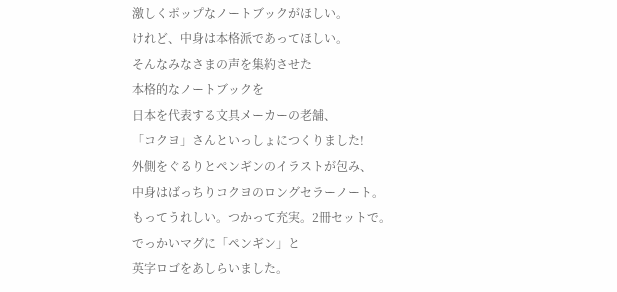激しくポップなノートブックがほしい。
けれど、中身は本格派であってほしい。
そんなみなさまの声を集約させた
本格的なノートブックを
日本を代表する文具メーカーの老舗、
「コクヨ」さんといっしょにつくりました!
外側をぐるりとペンギンのイラストが包み、
中身はばっちりコクヨのロングセラーノート。
もってうれしい。つかって充実。2冊セットで。
でっかいマグに「ペンギン」と
英字ロゴをあしらいました。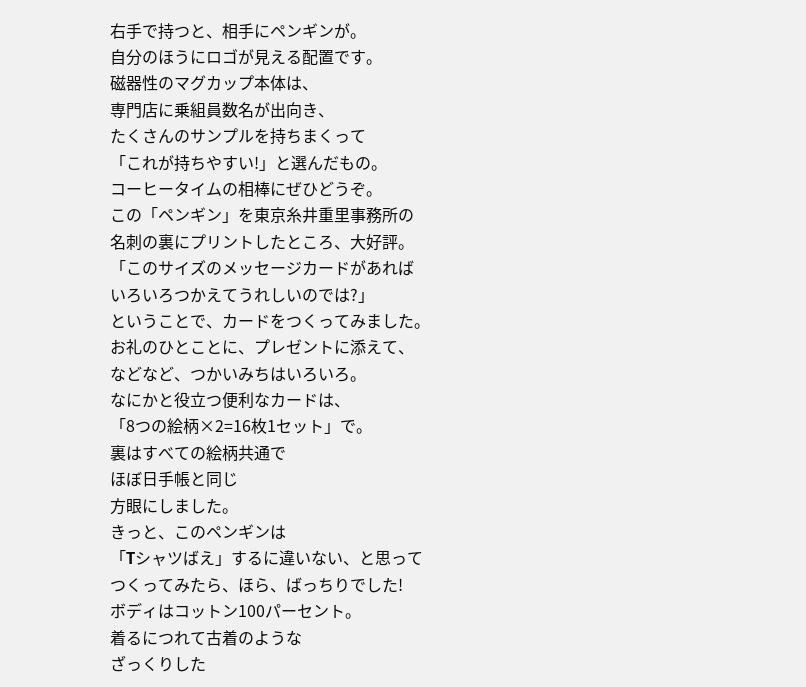右手で持つと、相手にペンギンが。
自分のほうにロゴが見える配置です。
磁器性のマグカップ本体は、
専門店に乗組員数名が出向き、
たくさんのサンプルを持ちまくって
「これが持ちやすい!」と選んだもの。
コーヒータイムの相棒にぜひどうぞ。
この「ペンギン」を東京糸井重里事務所の
名刺の裏にプリントしたところ、大好評。
「このサイズのメッセージカードがあれば
いろいろつかえてうれしいのでは?」
ということで、カードをつくってみました。
お礼のひとことに、プレゼントに添えて、
などなど、つかいみちはいろいろ。
なにかと役立つ便利なカードは、
「8つの絵柄×2=16枚1セット」で。
裏はすべての絵柄共通で
ほぼ日手帳と同じ
方眼にしました。
きっと、このペンギンは
「Tシャツばえ」するに違いない、と思って
つくってみたら、ほら、ばっちりでした!
ボディはコットン100パーセント。
着るにつれて古着のような
ざっくりした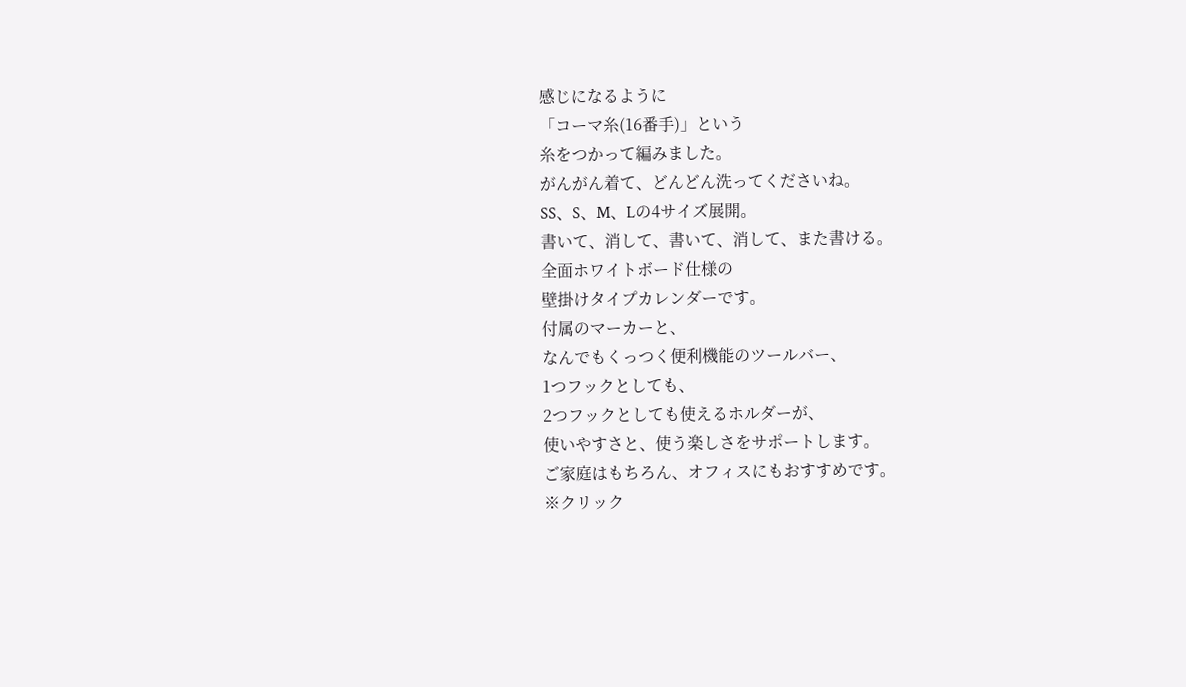感じになるように
「コーマ糸(16番手)」という
糸をつかって編みました。
がんがん着て、どんどん洗ってくださいね。
SS、S、M、Lの4サイズ展開。
書いて、消して、書いて、消して、また書ける。
全面ホワイトボード仕様の
壁掛けタイプカレンダーです。
付属のマーカーと、
なんでもくっつく便利機能のツールバー、
1つフックとしても、
2つフックとしても使えるホルダーが、
使いやすさと、使う楽しさをサポートします。
ご家庭はもちろん、オフィスにもおすすめです。
※クリック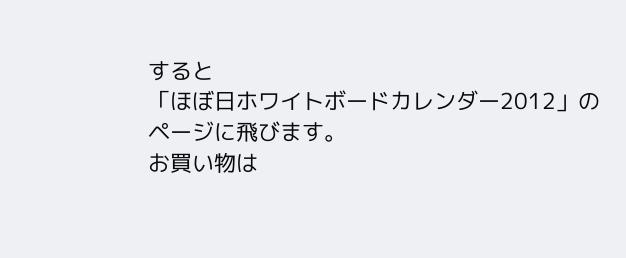すると
「ほぼ日ホワイトボードカレンダー2012」の
ページに飛びます。
お買い物は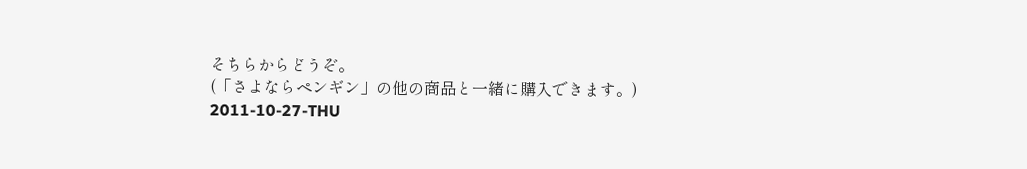そちらからどうぞ。
(「さよならペンギン」の他の商品と一緒に購入できます。)
2011-10-27-THU